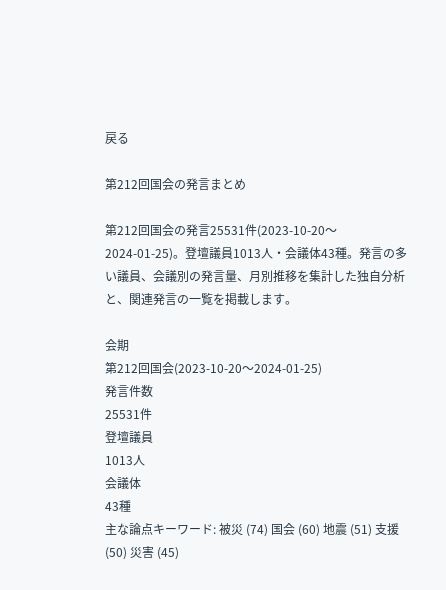戻る

第212回国会の発言まとめ

第212回国会の発言25531件(2023-10-20〜2024-01-25)。登壇議員1013人・会議体43種。発言の多い議員、会議別の発言量、月別推移を集計した独自分析と、関連発言の一覧を掲載します。

会期
第212回国会(2023-10-20〜2024-01-25)
発言件数
25531件
登壇議員
1013人
会議体
43種
主な論点キーワード: 被災 (74) 国会 (60) 地震 (51) 支援 (50) 災害 (45)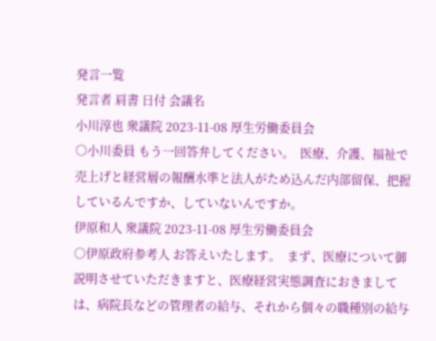発言一覧
発言者 肩書 日付 会議名
小川淳也 衆議院 2023-11-08 厚生労働委員会
○小川委員 もう一回答弁してください。  医療、介護、福祉で売上げと経営層の報酬水準と法人がため込んだ内部留保、把握しているんですか、していないんですか。
伊原和人 衆議院 2023-11-08 厚生労働委員会
○伊原政府参考人 お答えいたします。  まず、医療について御説明させていただきますと、医療経営実態調査におきましては、病院長などの管理者の給与、それから個々の職種別の給与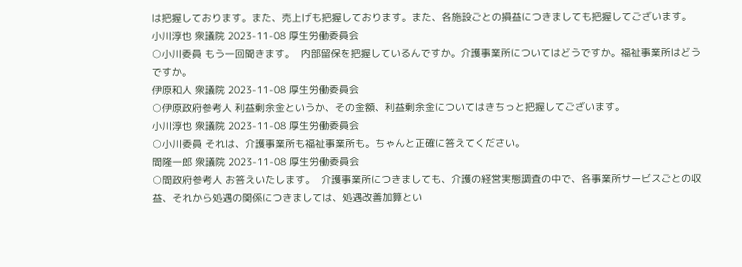は把握しております。また、売上げも把握しております。また、各施設ごとの損益につきましても把握してございます。
小川淳也 衆議院 2023-11-08 厚生労働委員会
○小川委員 もう一回聞きます。  内部留保を把握しているんですか。介護事業所についてはどうですか。福祉事業所はどうですか。
伊原和人 衆議院 2023-11-08 厚生労働委員会
○伊原政府参考人 利益剰余金というか、その金額、利益剰余金についてはきちっと把握してございます。
小川淳也 衆議院 2023-11-08 厚生労働委員会
○小川委員 それは、介護事業所も福祉事業所も。ちゃんと正確に答えてください。
間隆一郎 衆議院 2023-11-08 厚生労働委員会
○間政府参考人 お答えいたします。  介護事業所につきましても、介護の経営実態調査の中で、各事業所サービスごとの収益、それから処遇の関係につきましては、処遇改善加算とい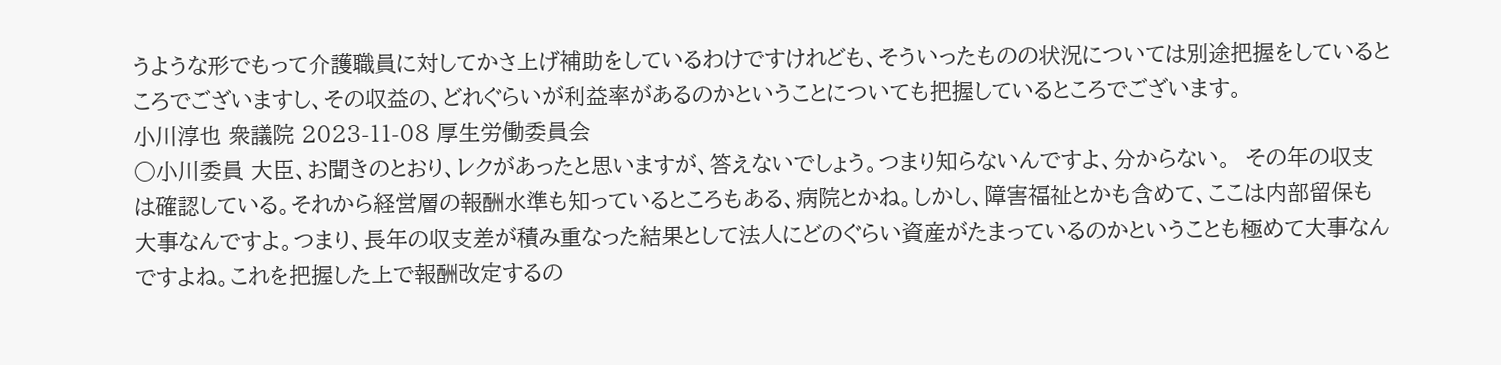うような形でもって介護職員に対してかさ上げ補助をしているわけですけれども、そういったものの状況については別途把握をしているところでございますし、その収益の、どれぐらいが利益率があるのかということについても把握しているところでございます。
小川淳也 衆議院 2023-11-08 厚生労働委員会
○小川委員 大臣、お聞きのとおり、レクがあったと思いますが、答えないでしょう。つまり知らないんですよ、分からない。  その年の収支は確認している。それから経営層の報酬水準も知っているところもある、病院とかね。しかし、障害福祉とかも含めて、ここは内部留保も大事なんですよ。つまり、長年の収支差が積み重なった結果として法人にどのぐらい資産がたまっているのかということも極めて大事なんですよね。これを把握した上で報酬改定するの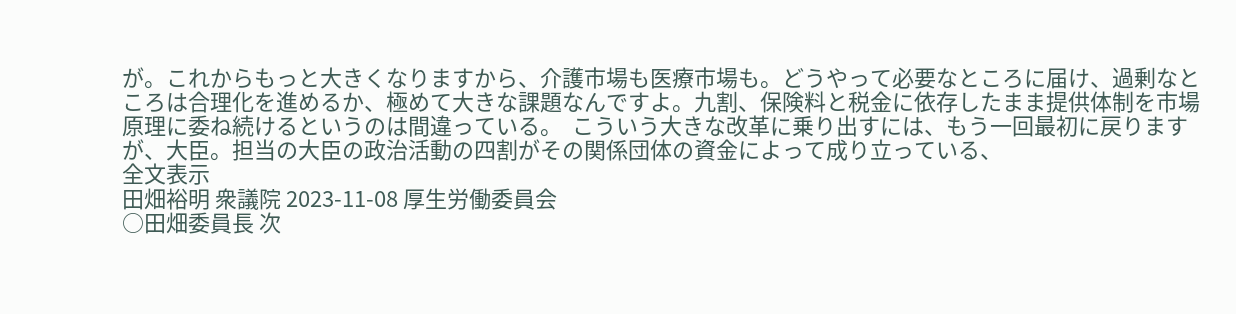が。これからもっと大きくなりますから、介護市場も医療市場も。どうやって必要なところに届け、過剰なところは合理化を進めるか、極めて大きな課題なんですよ。九割、保険料と税金に依存したまま提供体制を市場原理に委ね続けるというのは間違っている。  こういう大きな改革に乗り出すには、もう一回最初に戻りますが、大臣。担当の大臣の政治活動の四割がその関係団体の資金によって成り立っている、
全文表示
田畑裕明 衆議院 2023-11-08 厚生労働委員会
○田畑委員長 次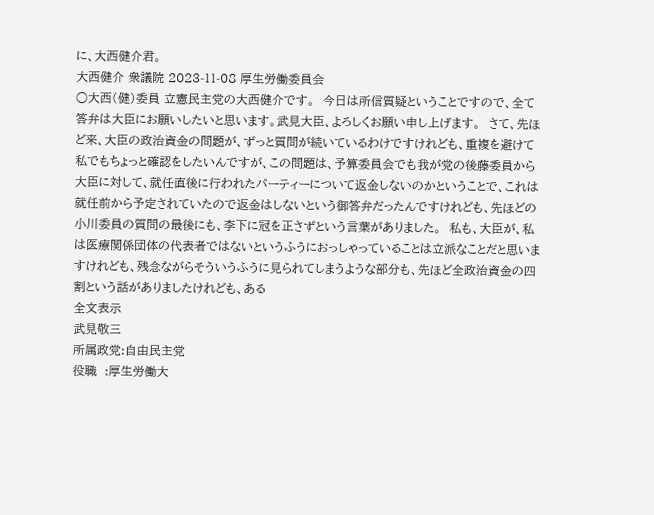に、大西健介君。
大西健介 衆議院 2023-11-08 厚生労働委員会
○大西(健)委員 立憲民主党の大西健介です。  今日は所信質疑ということですので、全て答弁は大臣にお願いしたいと思います。武見大臣、よろしくお願い申し上げます。  さて、先ほど来、大臣の政治資金の問題が、ずっと質問が続いているわけですけれども、重複を避けて私でもちょっと確認をしたいんですが、この問題は、予算委員会でも我が党の後藤委員から大臣に対して、就任直後に行われたパーティーについて返金しないのかということで、これは就任前から予定されていたので返金はしないという御答弁だったんですけれども、先ほどの小川委員の質問の最後にも、李下に冠を正さずという言葉がありました。  私も、大臣が、私は医療関係団体の代表者ではないというふうにおっしゃっていることは立派なことだと思いますけれども、残念ながらそういうふうに見られてしまうような部分も、先ほど全政治資金の四割という話がありましたけれども、ある
全文表示
武見敬三
所属政党:自由民主党
役職  :厚生労働大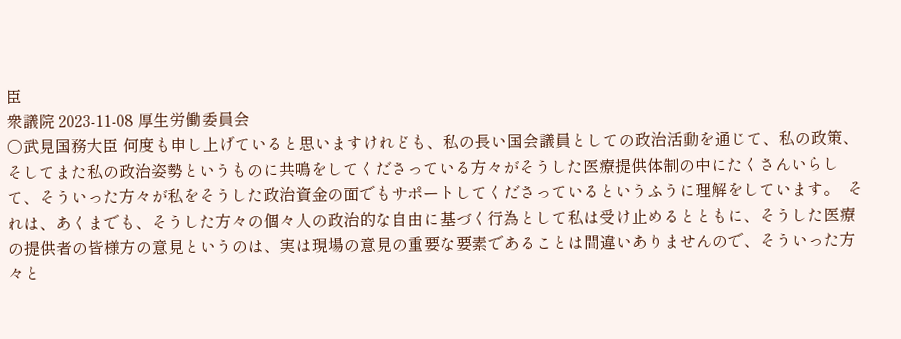臣
衆議院 2023-11-08 厚生労働委員会
○武見国務大臣 何度も申し上げていると思いますけれども、私の長い国会議員としての政治活動を通じて、私の政策、そしてまた私の政治姿勢というものに共鳴をしてくださっている方々がそうした医療提供体制の中にたくさんいらして、そういった方々が私をそうした政治資金の面でもサポートしてくださっているというふうに理解をしています。  それは、あくまでも、そうした方々の個々人の政治的な自由に基づく行為として私は受け止めるとともに、そうした医療の提供者の皆様方の意見というのは、実は現場の意見の重要な要素であることは間違いありませんので、そういった方々と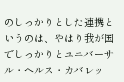のしっかりとした連携というのは、やはり我が国でしっかりとユニバーサル・ヘルス・カバレッ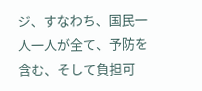ジ、すなわち、国民一人一人が全て、予防を含む、そして負担可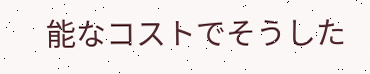能なコストでそうした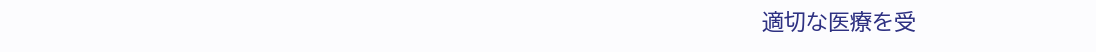適切な医療を受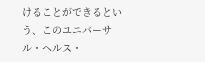けることができるという、このユニバーサル・ヘルス・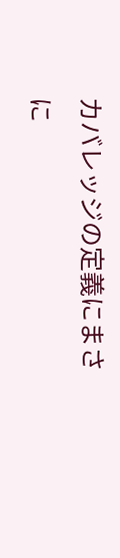カバレッジの定義にまさに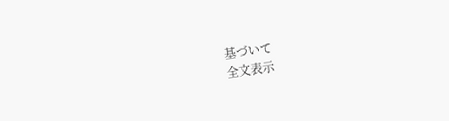基づいて
全文表示